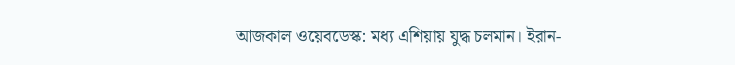আজকাল ওয়েবডেস্ক: মধ্য এশিয়ায় যুদ্ধ চলমান। ইরান-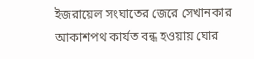ইজরায়েল সংঘাতের জেরে সেখানকার আকাশপথ কার্যত বন্ধ হওয়ায় ঘোর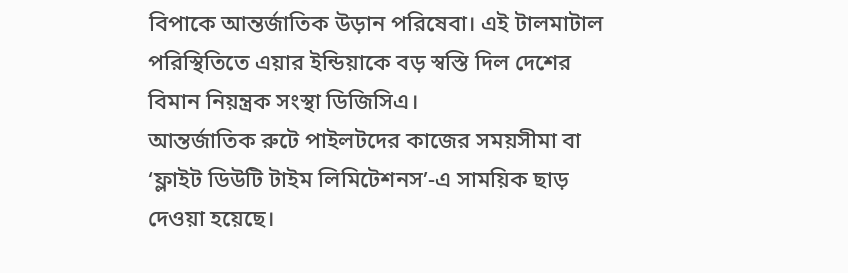বিপাকে আন্তর্জাতিক উড়ান পরিষেবা। এই টালমাটাল পরিস্থিতিতে এয়ার ইন্ডিয়াকে বড় স্বস্তি দিল দেশের বিমান নিয়ন্ত্রক সংস্থা ডিজিসিএ।
আন্তর্জাতিক রুটে পাইলটদের কাজের সময়সীমা বা ‘ফ্লাইট ডিউটি টাইম লিমিটেশনস’-এ সাময়িক ছাড় দেওয়া হয়েছে।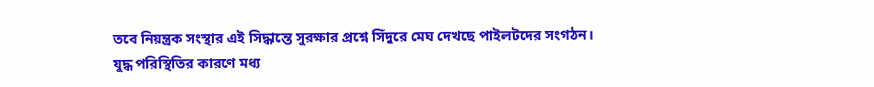তবে নিয়ন্ত্রক সংস্থার এই সিদ্ধান্তে সুরক্ষার প্রশ্নে সিঁদুরে মেঘ দেখছে পাইলটদের সংগঠন।
যুদ্ধ পরিস্থিতির কারণে মধ্য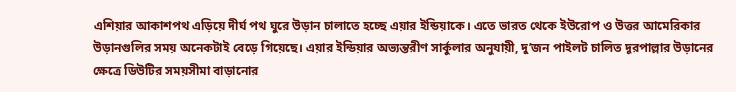এশিয়ার আকাশপথ এড়িয়ে দীর্ঘ পথ ঘুরে উড়ান চালাতে হচ্ছে এয়ার ইন্ডিয়াকে। এতে ভারত থেকে ইউরোপ ও উত্তর আমেরিকার উড়ানগুলির সময় অনেকটাই বেড়ে গিয়েছে। এয়ার ইন্ডিয়ার অভ্যন্তরীণ সার্কুলার অনুযায়ী, দু’জন পাইলট চালিত দূরপাল্লার উড়ানের ক্ষেত্রে ডিউটির সময়সীমা বাড়ানোর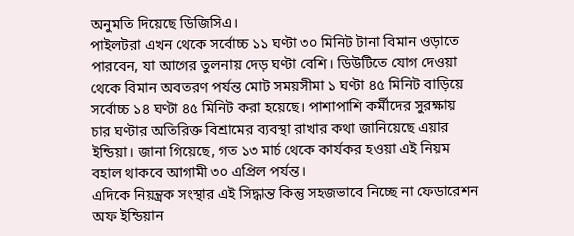অনুমতি দিয়েছে ডিজিসিএ।
পাইলটরা এখন থেকে সর্বোচ্চ ১১ ঘণ্টা ৩০ মিনিট টানা বিমান ওড়াতে পারবেন, যা আগের তুলনায় দেড় ঘণ্টা বেশি। ডিউটিতে যোগ দেওয়া থেকে বিমান অবতরণ পর্যন্ত মোট সময়সীমা ১ ঘণ্টা ৪৫ মিনিট বাড়িয়ে সর্বোচ্চ ১৪ ঘণ্টা ৪৫ মিনিট করা হয়েছে। পাশাপাশি কর্মীদের সুরক্ষায় চার ঘণ্টার অতিরিক্ত বিশ্রামের ব্যবস্থা রাখার কথা জানিয়েছে এয়ার ইন্ডিয়া। জানা গিয়েছে, গত ১৩ মার্চ থেকে কার্যকর হওয়া এই নিয়ম বহাল থাকবে আগামী ৩০ এপ্রিল পর্যন্ত।
এদিকে নিয়ন্ত্রক সংস্থার এই সিদ্ধান্ত কিন্তু সহজভাবে নিচ্ছে না ফেডারেশন অফ ইন্ডিয়ান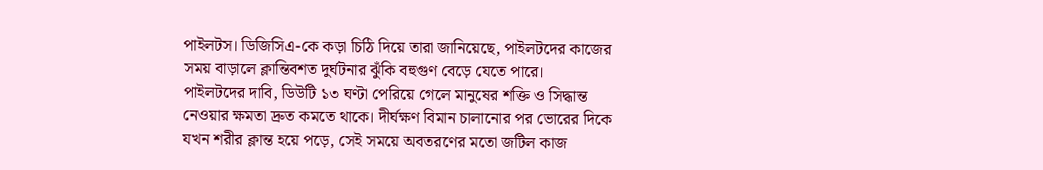পাইলটস। ডিজিসিএ-কে কড়া চিঠি দিয়ে তারা জানিয়েছে, পাইলটদের কাজের সময় বাড়ালে ক্লান্তিবশত দুর্ঘটনার ঝুঁকি বহুগুণ বেড়ে যেতে পারে।
পাইলটদের দাবি, ডিউটি ১৩ ঘণ্টা পেরিয়ে গেলে মানুষের শক্তি ও সিদ্ধান্ত নেওয়ার ক্ষমতা দ্রুত কমতে থাকে। দীর্ঘক্ষণ বিমান চালানোর পর ভোরের দিকে যখন শরীর ক্লান্ত হয়ে পড়ে, সেই সময়ে অবতরণের মতো জটিল কাজ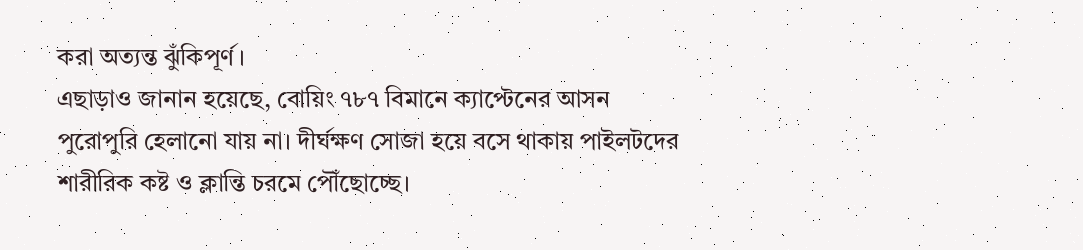করা অত্যন্ত ঝুঁকিপূর্ণ।
এছাড়াও জানান হয়েছে, বোয়িং ৭৮৭ বিমানে ক্যাপ্টেনের আসন পুরোপুরি হেলানো যায় না। দীর্ঘক্ষণ সোজা হয়ে বসে থাকায় পাইলটদের শারীরিক কষ্ট ও ক্লান্তি চরমে পৌঁছোচ্ছে।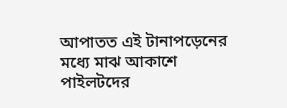আপাতত এই টানাপড়েনের মধ্যে মাঝ আকাশে পাইলটদের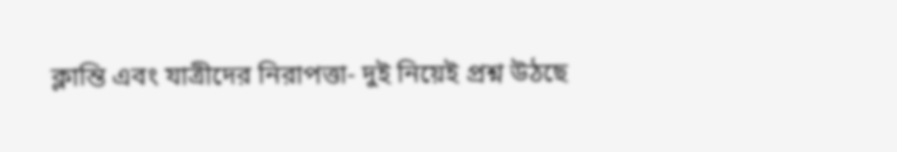ক্লান্তি এবং যাত্রীদের নিরাপত্তা- দুই নিয়েই প্রশ্ন উঠছে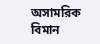অসামরিক বিমান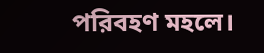পরিবহণ মহলে।